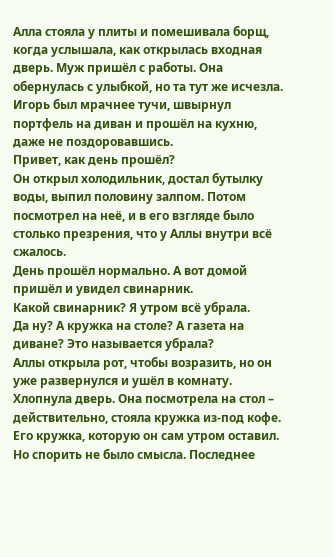Алла стояла у плиты и помешивала борщ, когда услышала, как открылась входная дверь. Муж пришёл с работы. Она обернулась с улыбкой, но та тут же исчезла. Игорь был мрачнее тучи, швырнул портфель на диван и прошёл на кухню, даже не поздоровавшись.
Привет, как день прошёл?
Он открыл холодильник, достал бутылку воды, выпил половину залпом. Потом посмотрел на неё, и в его взгляде было столько презрения, что у Аллы внутри всё сжалось.
День прошёл нормально. А вот домой пришёл и увидел свинарник.
Какой свинарник? Я утром всё убрала.
Да ну? А кружка на столе? А газета на диване? Это называется убрала?
Аллы открыла рот, чтобы возразить, но он уже развернулся и ушёл в комнату. Хлопнула дверь. Она посмотрела на стол – действительно, стояла кружка из-под кофе. Его кружка, которую он сам утром оставил. Но спорить не было смысла. Последнее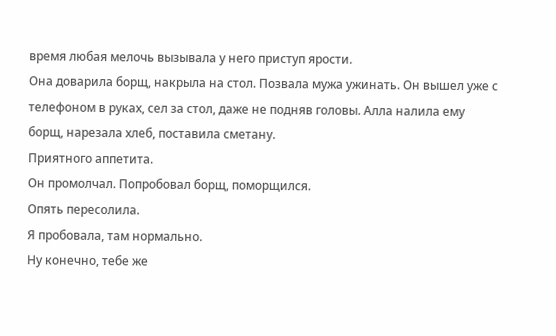время любая мелочь вызывала у него приступ ярости.
Она доварила борщ, накрыла на стол. Позвала мужа ужинать. Он вышел уже с телефоном в руках, сел за стол, даже не подняв головы. Алла налила ему борщ, нарезала хлеб, поставила сметану.
Приятного аппетита.
Он промолчал. Попробовал борщ, поморщился.
Опять пересолила.
Я пробовала, там нормально.
Ну конечно, тебе же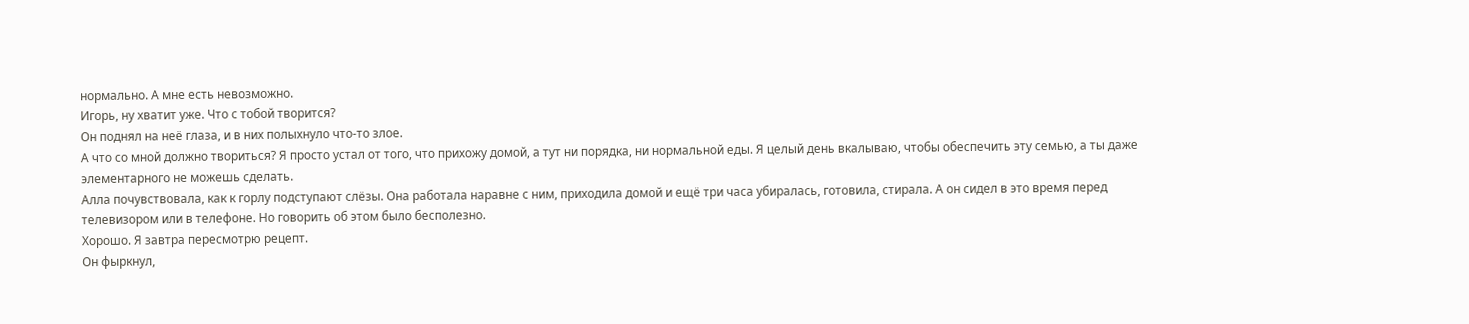нормально. А мне есть невозможно.
Игорь, ну хватит уже. Что с тобой творится?
Он поднял на неё глаза, и в них полыхнуло что-то злое.
А что со мной должно твориться? Я просто устал от того, что прихожу домой, а тут ни порядка, ни нормальной еды. Я целый день вкалываю, чтобы обеспечить эту семью, а ты даже элементарного не можешь сделать.
Алла почувствовала, как к горлу подступают слёзы. Она работала наравне с ним, приходила домой и ещё три часа убиралась, готовила, стирала. А он сидел в это время перед телевизором или в телефоне. Но говорить об этом было бесполезно.
Хорошо. Я завтра пересмотрю рецепт.
Он фыркнул,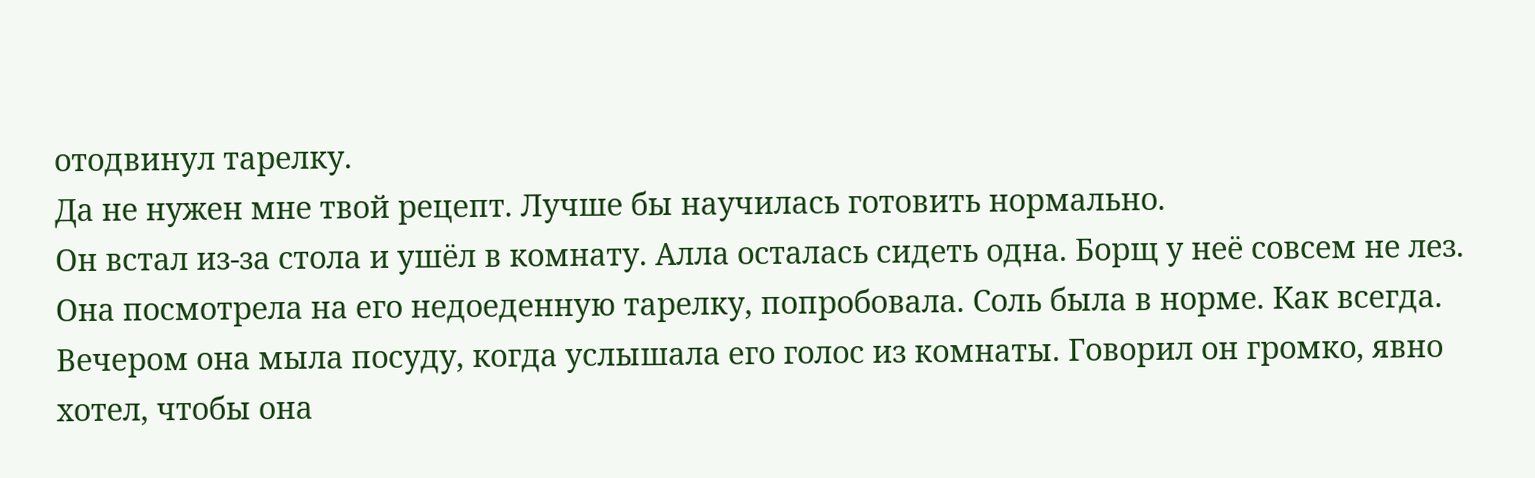отодвинул тарелку.
Да не нужен мне твой рецепт. Лучше бы научилась готовить нормально.
Он встал из-за стола и ушёл в комнату. Алла осталась сидеть одна. Борщ у неё совсем не лез. Она посмотрела на его недоеденную тарелку, попробовала. Соль была в норме. Как всегда.
Вечером она мыла посуду, когда услышала его голос из комнаты. Говорил он громко, явно хотел, чтобы она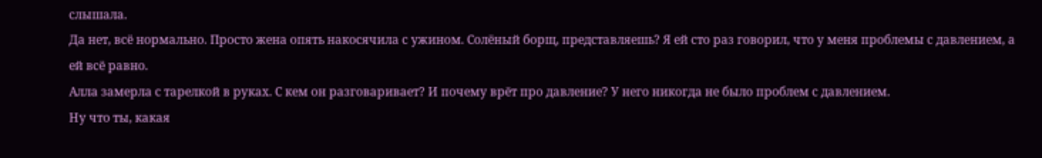слышала.
Да нет, всё нормально. Просто жена опять накосячила с ужином. Солёный борщ, представляешь? Я ей сто раз говорил, что у меня проблемы с давлением, а ей всё равно.
Алла замерла с тарелкой в руках. С кем он разговаривает? И почему врёт про давление? У него никогда не было проблем с давлением.
Ну что ты, какая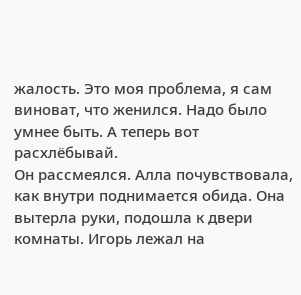жалость. Это моя проблема, я сам виноват, что женился. Надо было умнее быть. А теперь вот расхлёбывай.
Он рассмеялся. Алла почувствовала, как внутри поднимается обида. Она вытерла руки, подошла к двери комнаты. Игорь лежал на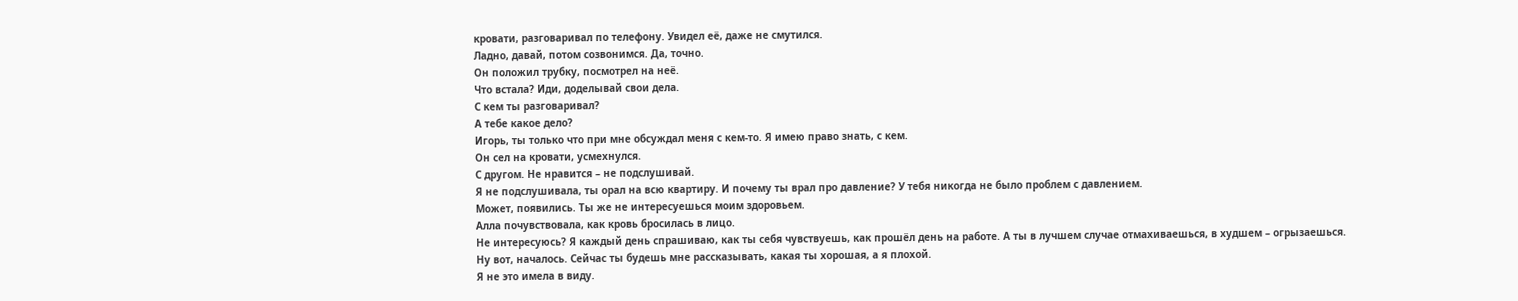кровати, разговаривал по телефону. Увидел её, даже не смутился.
Ладно, давай, потом созвонимся. Да, точно.
Он положил трубку, посмотрел на неё.
Что встала? Иди, доделывай свои дела.
С кем ты разговаривал?
А тебе какое дело?
Игорь, ты только что при мне обсуждал меня с кем-то. Я имею право знать, с кем.
Он сел на кровати, усмехнулся.
С другом. Не нравится – не подслушивай.
Я не подслушивала, ты орал на всю квартиру. И почему ты врал про давление? У тебя никогда не было проблем с давлением.
Может, появились. Ты же не интересуешься моим здоровьем.
Алла почувствовала, как кровь бросилась в лицо.
Не интересуюсь? Я каждый день спрашиваю, как ты себя чувствуешь, как прошёл день на работе. А ты в лучшем случае отмахиваешься, в худшем – огрызаешься.
Ну вот, началось. Сейчас ты будешь мне рассказывать, какая ты хорошая, а я плохой.
Я не это имела в виду.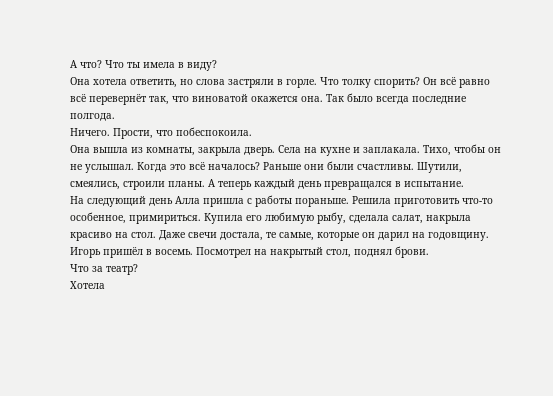А что? Что ты имела в виду?
Она хотела ответить, но слова застряли в горле. Что толку спорить? Он всё равно всё перевернёт так, что виноватой окажется она. Так было всегда последние полгода.
Ничего. Прости, что побеспокоила.
Она вышла из комнаты, закрыла дверь. Села на кухне и заплакала. Тихо, чтобы он не услышал. Когда это всё началось? Раньше они были счастливы. Шутили, смеялись, строили планы. А теперь каждый день превращался в испытание.
На следующий день Алла пришла с работы пораньше. Решила приготовить что-то особенное, примириться. Купила его любимую рыбу, сделала салат, накрыла красиво на стол. Даже свечи достала, те самые, которые он дарил на годовщину.
Игорь пришёл в восемь. Посмотрел на накрытый стол, поднял брови.
Что за театр?
Хотела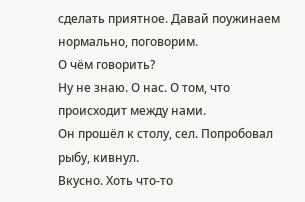сделать приятное. Давай поужинаем нормально, поговорим.
О чём говорить?
Ну не знаю. О нас. О том, что происходит между нами.
Он прошёл к столу, сел. Попробовал рыбу, кивнул.
Вкусно. Хоть что-то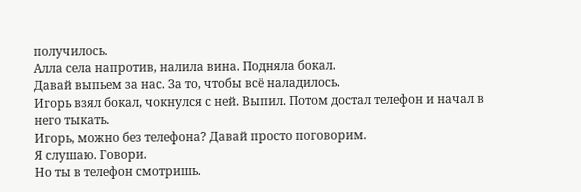получилось.
Алла села напротив, налила вина. Подняла бокал.
Давай выпьем за нас. За то, чтобы всё наладилось.
Игорь взял бокал, чокнулся с ней. Выпил. Потом достал телефон и начал в него тыкать.
Игорь, можно без телефона? Давай просто поговорим.
Я слушаю. Говори.
Но ты в телефон смотришь.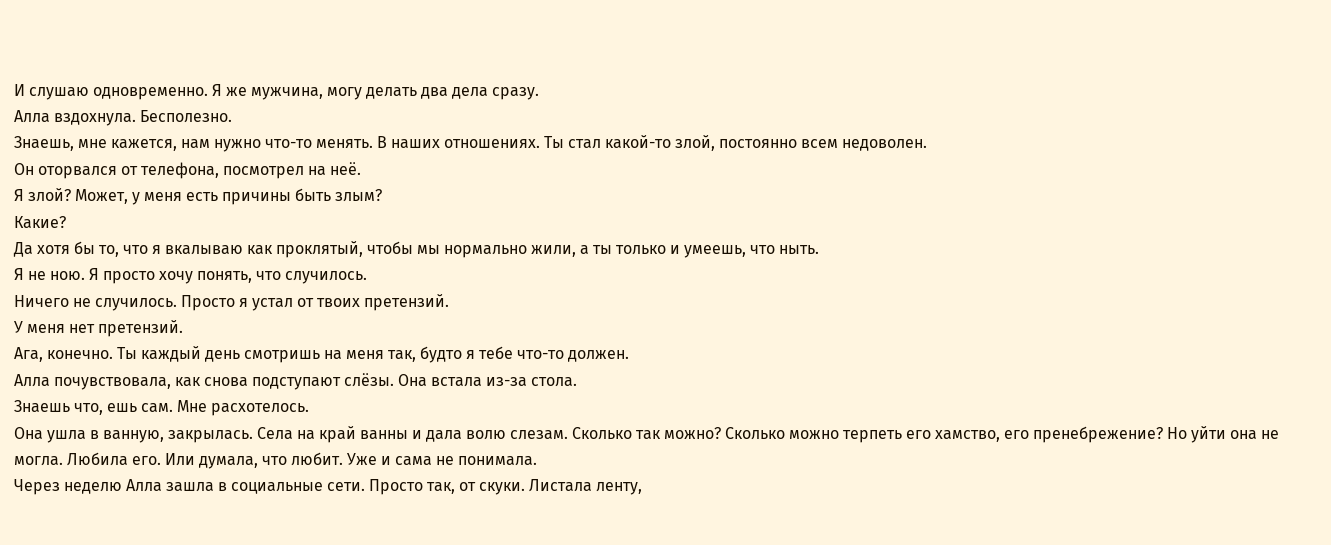И слушаю одновременно. Я же мужчина, могу делать два дела сразу.
Алла вздохнула. Бесполезно.
Знаешь, мне кажется, нам нужно что-то менять. В наших отношениях. Ты стал какой-то злой, постоянно всем недоволен.
Он оторвался от телефона, посмотрел на неё.
Я злой? Может, у меня есть причины быть злым?
Какие?
Да хотя бы то, что я вкалываю как проклятый, чтобы мы нормально жили, а ты только и умеешь, что ныть.
Я не ною. Я просто хочу понять, что случилось.
Ничего не случилось. Просто я устал от твоих претензий.
У меня нет претензий.
Ага, конечно. Ты каждый день смотришь на меня так, будто я тебе что-то должен.
Алла почувствовала, как снова подступают слёзы. Она встала из-за стола.
Знаешь что, ешь сам. Мне расхотелось.
Она ушла в ванную, закрылась. Села на край ванны и дала волю слезам. Сколько так можно? Сколько можно терпеть его хамство, его пренебрежение? Но уйти она не могла. Любила его. Или думала, что любит. Уже и сама не понимала.
Через неделю Алла зашла в социальные сети. Просто так, от скуки. Листала ленту,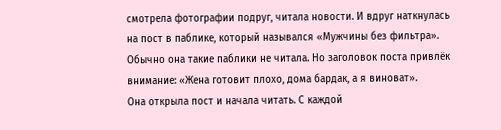смотрела фотографии подруг, читала новости. И вдруг наткнулась на пост в паблике, который назывался «Мужчины без фильтра».
Обычно она такие паблики не читала. Но заголовок поста привлёк внимание: «Жена готовит плохо, дома бардак, а я виноват».
Она открыла пост и начала читать. С каждой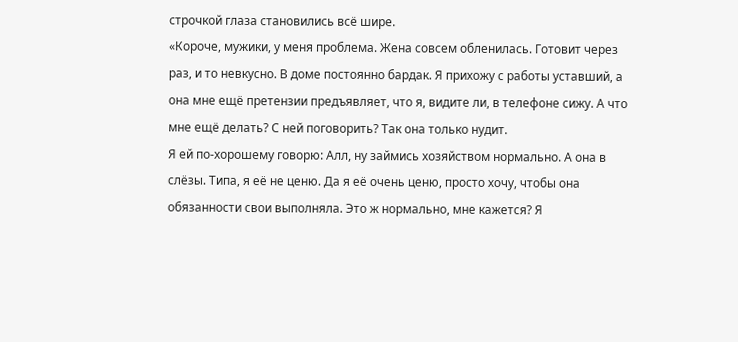строчкой глаза становились всё шире.
«Короче, мужики, у меня проблема. Жена совсем обленилась. Готовит через раз, и то невкусно. В доме постоянно бардак. Я прихожу с работы уставший, а она мне ещё претензии предъявляет, что я, видите ли, в телефоне сижу. А что мне ещё делать? С ней поговорить? Так она только нудит.
Я ей по-хорошему говорю: Алл, ну займись хозяйством нормально. А она в слёзы. Типа, я её не ценю. Да я её очень ценю, просто хочу, чтобы она обязанности свои выполняла. Это ж нормально, мне кажется? Я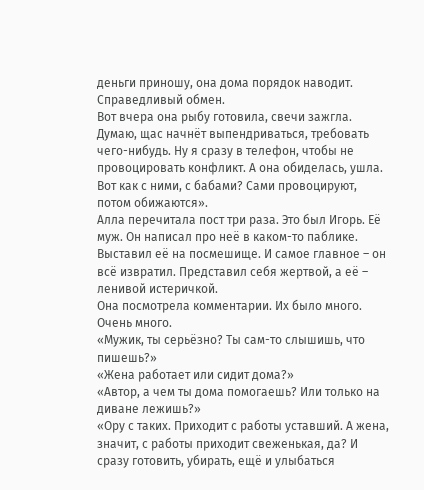деньги приношу, она дома порядок наводит. Справедливый обмен.
Вот вчера она рыбу готовила, свечи зажгла. Думаю, щас начнёт выпендриваться, требовать чего-нибудь. Ну я сразу в телефон, чтобы не провоцировать конфликт. А она обиделась, ушла. Вот как с ними, с бабами? Сами провоцируют, потом обижаются».
Алла перечитала пост три раза. Это был Игорь. Её муж. Он написал про неё в каком-то паблике. Выставил её на посмешище. И самое главное – он всё извратил. Представил себя жертвой, а её – ленивой истеричкой.
Она посмотрела комментарии. Их было много. Очень много.
«Мужик, ты серьёзно? Ты сам-то слышишь, что пишешь?»
«Жена работает или сидит дома?»
«Автор, а чем ты дома помогаешь? Или только на диване лежишь?»
«Ору с таких. Приходит с работы уставший. А жена, значит, с работы приходит свеженькая, да? И сразу готовить, убирать, ещё и улыбаться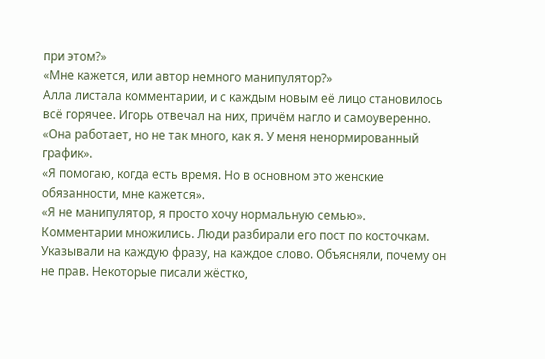при этом?»
«Мне кажется, или автор немного манипулятор?»
Алла листала комментарии, и с каждым новым её лицо становилось всё горячее. Игорь отвечал на них, причём нагло и самоуверенно.
«Она работает, но не так много, как я. У меня ненормированный график».
«Я помогаю, когда есть время. Но в основном это женские обязанности, мне кажется».
«Я не манипулятор, я просто хочу нормальную семью».
Комментарии множились. Люди разбирали его пост по косточкам. Указывали на каждую фразу, на каждое слово. Объясняли, почему он не прав. Некоторые писали жёстко,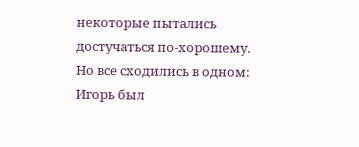некоторые пытались достучаться по-хорошему. Но все сходились в одном: Игорь был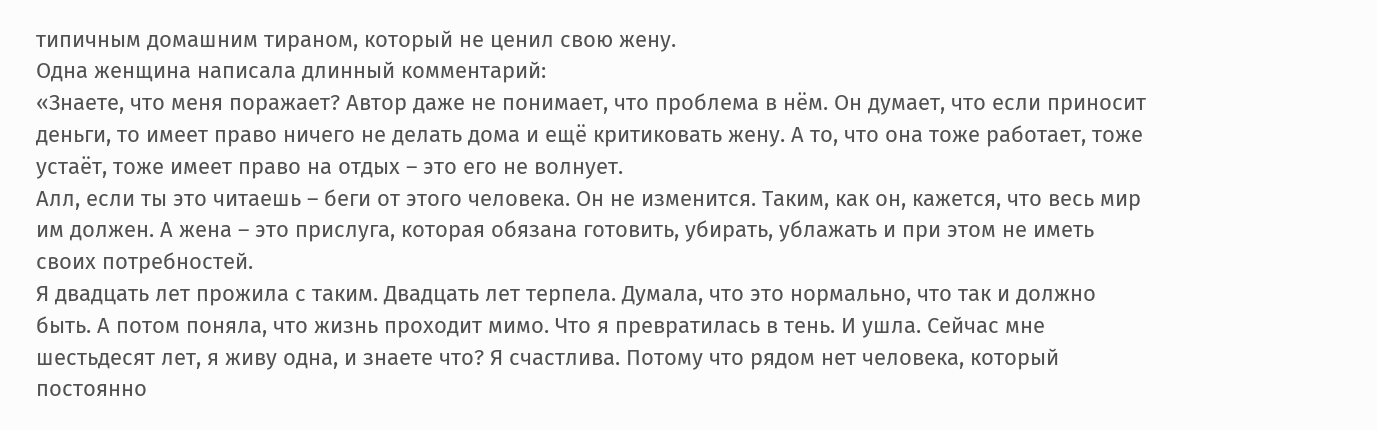типичным домашним тираном, который не ценил свою жену.
Одна женщина написала длинный комментарий:
«Знаете, что меня поражает? Автор даже не понимает, что проблема в нём. Он думает, что если приносит деньги, то имеет право ничего не делать дома и ещё критиковать жену. А то, что она тоже работает, тоже устаёт, тоже имеет право на отдых – это его не волнует.
Алл, если ты это читаешь – беги от этого человека. Он не изменится. Таким, как он, кажется, что весь мир им должен. А жена – это прислуга, которая обязана готовить, убирать, ублажать и при этом не иметь своих потребностей.
Я двадцать лет прожила с таким. Двадцать лет терпела. Думала, что это нормально, что так и должно быть. А потом поняла, что жизнь проходит мимо. Что я превратилась в тень. И ушла. Сейчас мне шестьдесят лет, я живу одна, и знаете что? Я счастлива. Потому что рядом нет человека, который постоянно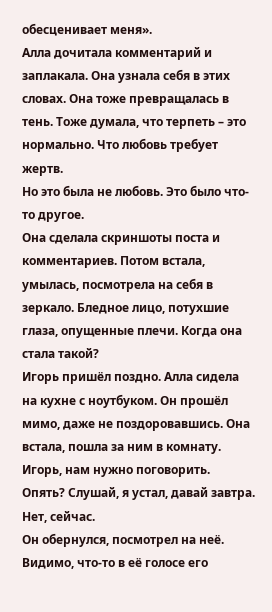обесценивает меня».
Алла дочитала комментарий и заплакала. Она узнала себя в этих словах. Она тоже превращалась в тень. Тоже думала, что терпеть – это нормально. Что любовь требует жертв.
Но это была не любовь. Это было что-то другое.
Она сделала скриншоты поста и комментариев. Потом встала, умылась, посмотрела на себя в зеркало. Бледное лицо, потухшие глаза, опущенные плечи. Когда она стала такой?
Игорь пришёл поздно. Алла сидела на кухне с ноутбуком. Он прошёл мимо, даже не поздоровавшись. Она встала, пошла за ним в комнату.
Игорь, нам нужно поговорить.
Опять? Слушай, я устал, давай завтра.
Нет, сейчас.
Он обернулся, посмотрел на неё. Видимо, что-то в её голосе его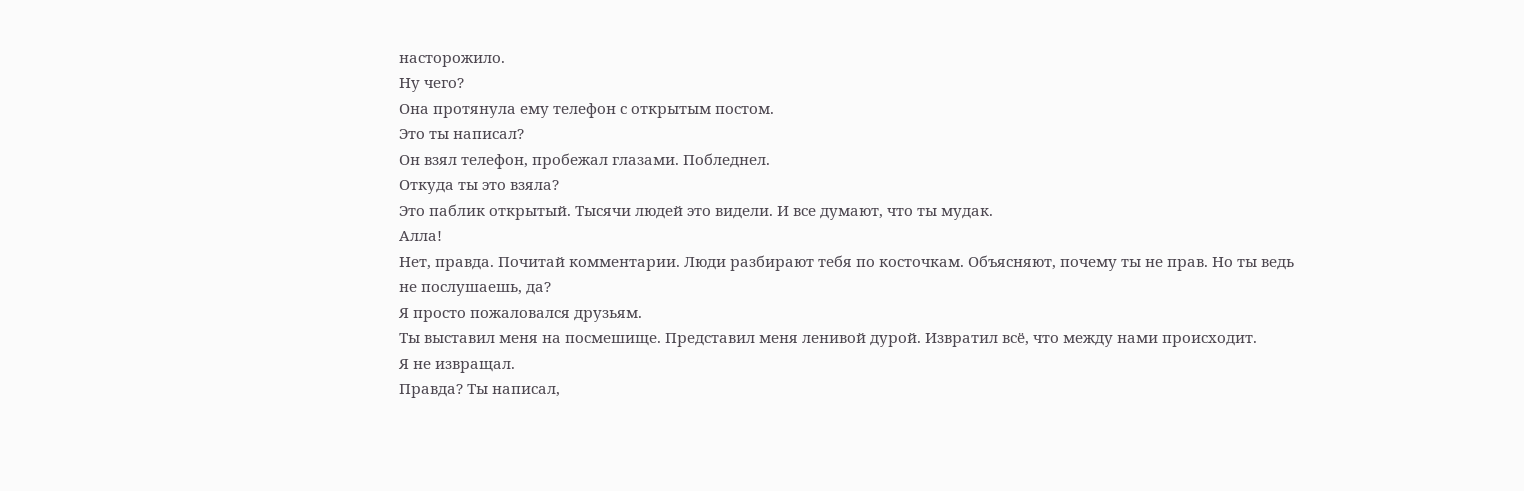насторожило.
Ну чего?
Она протянула ему телефон с открытым постом.
Это ты написал?
Он взял телефон, пробежал глазами. Побледнел.
Откуда ты это взяла?
Это паблик открытый. Тысячи людей это видели. И все думают, что ты мудак.
Алла!
Нет, правда. Почитай комментарии. Люди разбирают тебя по косточкам. Объясняют, почему ты не прав. Но ты ведь не послушаешь, да?
Я просто пожаловался друзьям.
Ты выставил меня на посмешище. Представил меня ленивой дурой. Извратил всё, что между нами происходит.
Я не извращал.
Правда? Ты написал,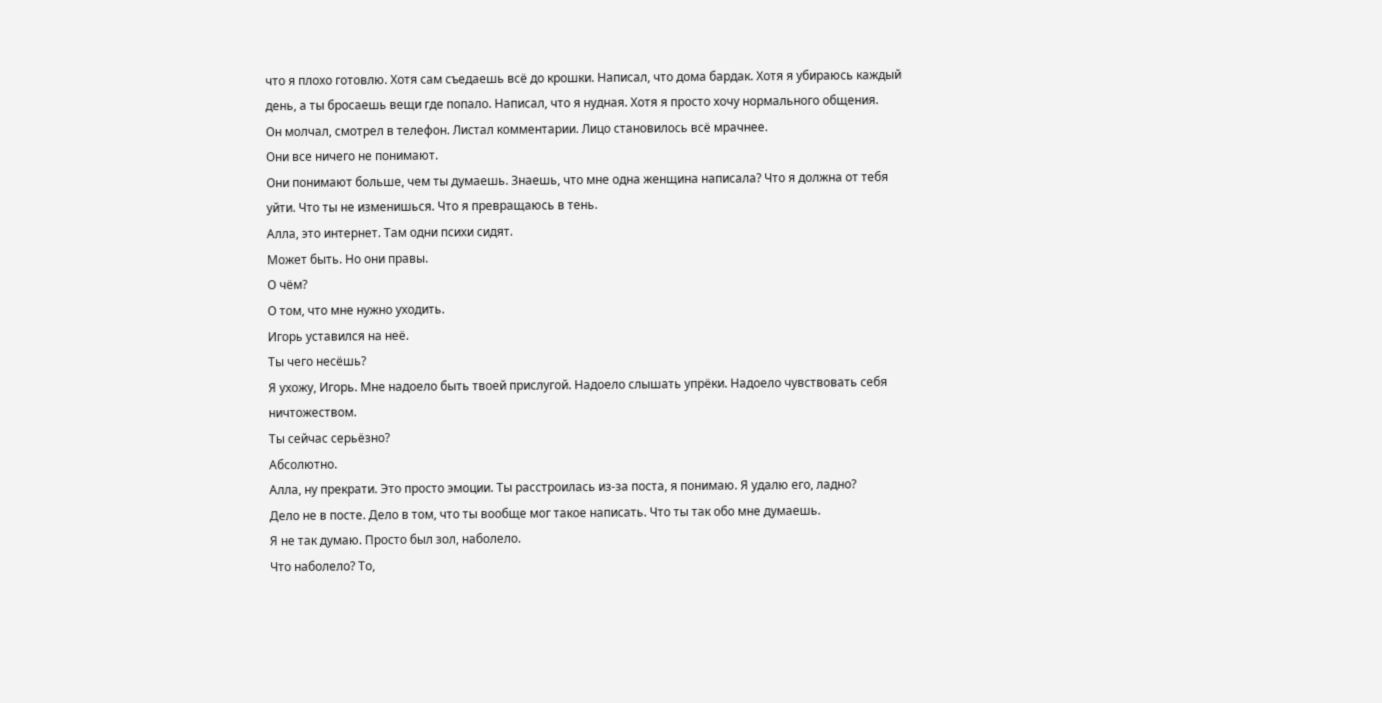что я плохо готовлю. Хотя сам съедаешь всё до крошки. Написал, что дома бардак. Хотя я убираюсь каждый день, а ты бросаешь вещи где попало. Написал, что я нудная. Хотя я просто хочу нормального общения.
Он молчал, смотрел в телефон. Листал комментарии. Лицо становилось всё мрачнее.
Они все ничего не понимают.
Они понимают больше, чем ты думаешь. Знаешь, что мне одна женщина написала? Что я должна от тебя уйти. Что ты не изменишься. Что я превращаюсь в тень.
Алла, это интернет. Там одни психи сидят.
Может быть. Но они правы.
О чём?
О том, что мне нужно уходить.
Игорь уставился на неё.
Ты чего несёшь?
Я ухожу, Игорь. Мне надоело быть твоей прислугой. Надоело слышать упрёки. Надоело чувствовать себя ничтожеством.
Ты сейчас серьёзно?
Абсолютно.
Алла, ну прекрати. Это просто эмоции. Ты расстроилась из-за поста, я понимаю. Я удалю его, ладно?
Дело не в посте. Дело в том, что ты вообще мог такое написать. Что ты так обо мне думаешь.
Я не так думаю. Просто был зол, наболело.
Что наболело? То,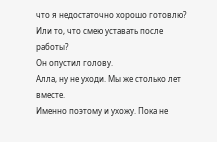что я недостаточно хорошо готовлю? Или то, что смею уставать после работы?
Он опустил голову.
Алла, ну не уходи. Мы же столько лет вместе.
Именно поэтому и ухожу. Пока не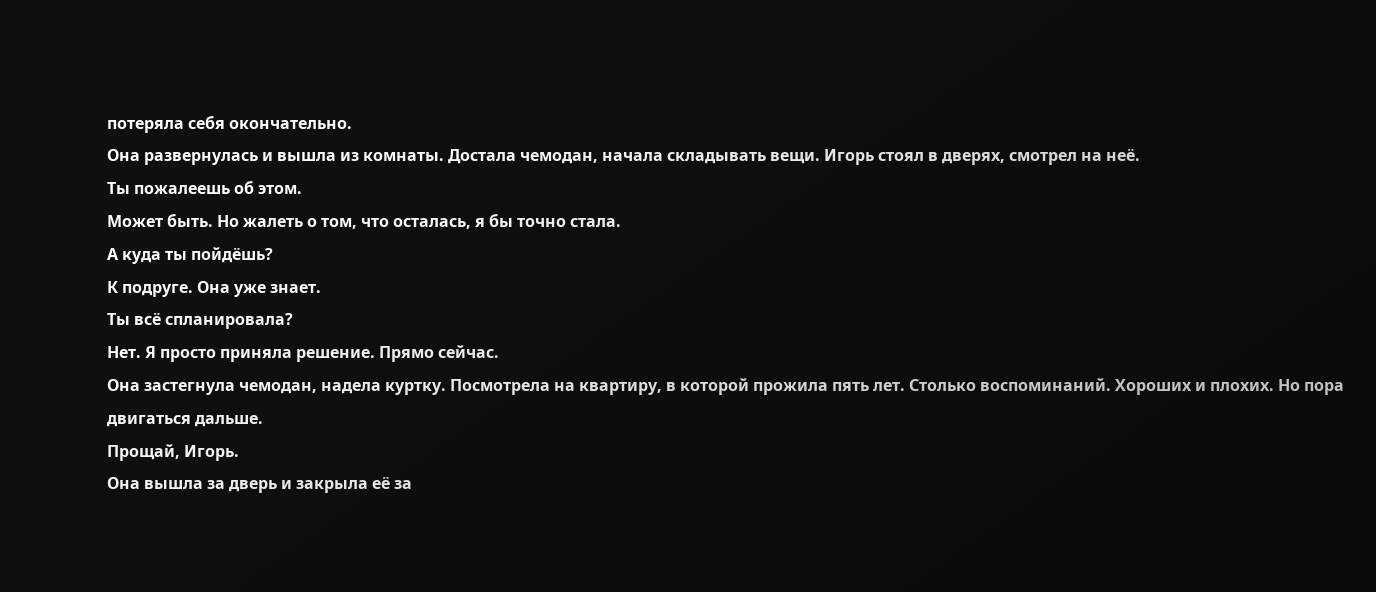потеряла себя окончательно.
Она развернулась и вышла из комнаты. Достала чемодан, начала складывать вещи. Игорь стоял в дверях, смотрел на неё.
Ты пожалеешь об этом.
Может быть. Но жалеть о том, что осталась, я бы точно стала.
А куда ты пойдёшь?
К подруге. Она уже знает.
Ты всё спланировала?
Нет. Я просто приняла решение. Прямо сейчас.
Она застегнула чемодан, надела куртку. Посмотрела на квартиру, в которой прожила пять лет. Столько воспоминаний. Хороших и плохих. Но пора двигаться дальше.
Прощай, Игорь.
Она вышла за дверь и закрыла её за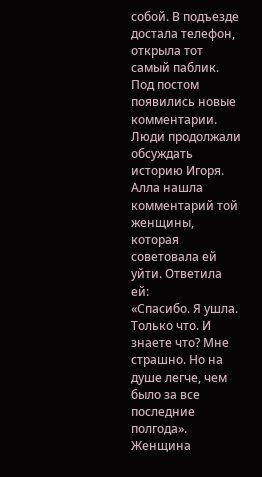собой. В подъезде достала телефон, открыла тот самый паблик. Под постом появились новые комментарии. Люди продолжали обсуждать историю Игоря.
Алла нашла комментарий той женщины, которая советовала ей уйти. Ответила ей:
«Спасибо. Я ушла. Только что. И знаете что? Мне страшно. Но на душе легче, чем было за все последние полгода».
Женщина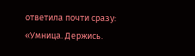ответила почти сразу:
«Умница. Держись.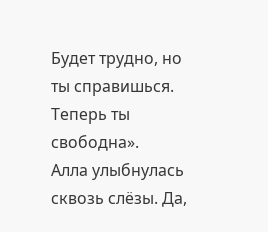Будет трудно, но ты справишься. Теперь ты свободна».
Алла улыбнулась сквозь слёзы. Да,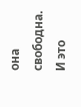она свободна. И это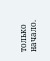только начало.